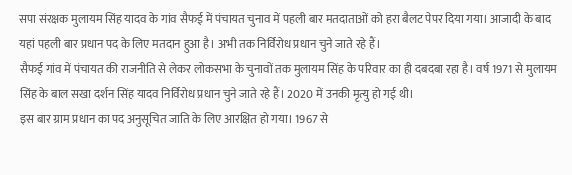सपा संरक्षक मुलायम सिंह यादव के गांव सैफई में पंचायत चुनाव में पहली बार मतदाताओं को हरा बैलट पेपर दिया गया। आजादी के बाद यहां पहली बार प्रधान पद के लिए मतदान हुआ है। अभी तक निर्विरोध प्रधान चुने जाते रहे हैं।
सैफई गांव में पंचायत की राजनीति से लेकर लोकसभा के चुनावों तक मुलायम सिंह के परिवार का ही दबदबा रहा है। वर्ष 1971 से मुलायम सिंह के बाल सखा दर्शन सिंह यादव निर्विरोध प्रधान चुने जाते रहे हैं। 2020 में उनकी मृत्यु हो गई थी।
इस बार ग्राम प्रधान का पद अनुसूचित जाति के लिए आरक्षित हो गया। 1967 से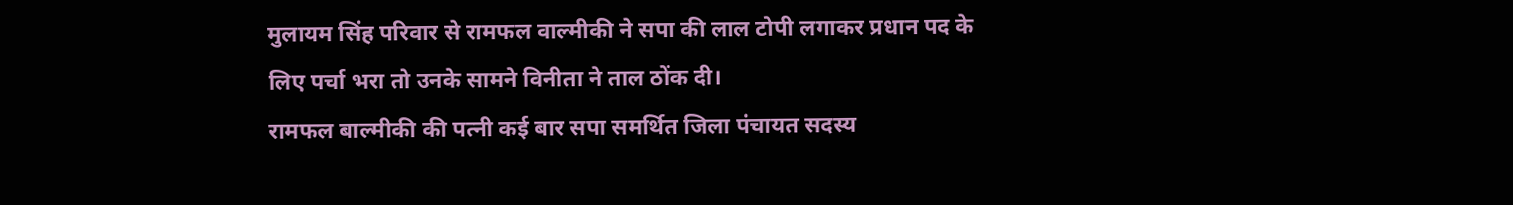मुलायम सिंह परिवार से रामफल वाल्मीकी ने सपा की लाल टोपी लगाकर प्रधान पद के लिए पर्चा भरा तो उनके सामने विनीता ने ताल ठोंक दी।
रामफल बाल्मीकी की पत्नी कई बार सपा समर्थित जिला पंचायत सदस्य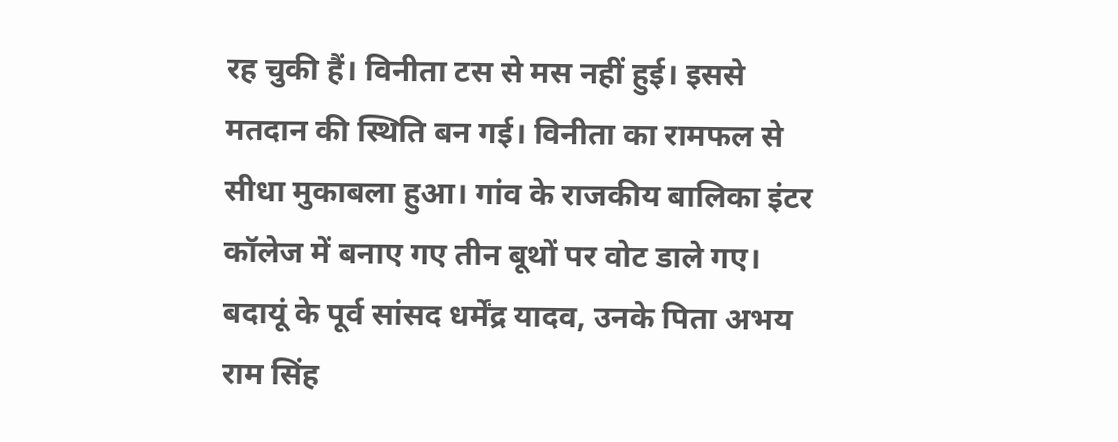रह चुकी हैं। विनीता टस से मस नहीं हुई। इससे मतदान की स्थिति बन गई। विनीता का रामफल से सीधा मुकाबला हुआ। गांव के राजकीय बालिका इंटर कॉलेज में बनाए गए तीन बूथों पर वोट डाले गए।
बदायूं के पूर्व सांसद धर्मेंद्र यादव, उनके पिता अभय राम सिंह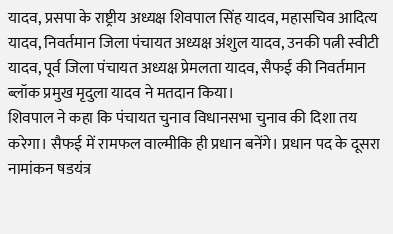यादव, प्रसपा के राष्ट्रीय अध्यक्ष शिवपाल सिंह यादव, महासचिव आदित्य यादव, निवर्तमान जिला पंचायत अध्यक्ष अंशुल यादव, उनकी पत्नी स्वीटी यादव, पूर्व जिला पंचायत अध्यक्ष प्रेमलता यादव, सैफई की निवर्तमान ब्लॉक प्रमुख मृदुला यादव ने मतदान किया।
शिवपाल ने कहा कि पंचायत चुनाव विधानसभा चुनाव की दिशा तय करेगा। सैफई में रामफल वाल्मीकि ही प्रधान बनेंगे। प्रधान पद के दूसरा नामांकन षडयंत्र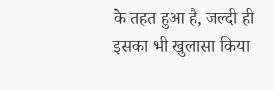के तहत हुआ है, जल्दी ही इसका भी खुलासा किया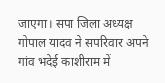जाएगा। सपा जिला अध्यक्ष गोपाल यादव ने सपरिवार अपने गांव भदेई काशीराम में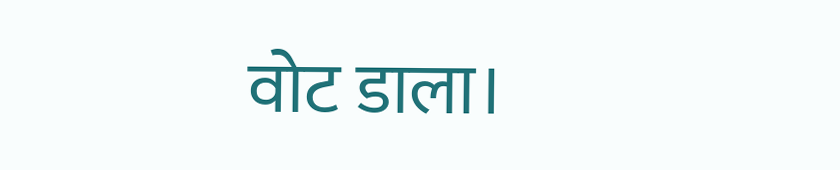वोट डाला।